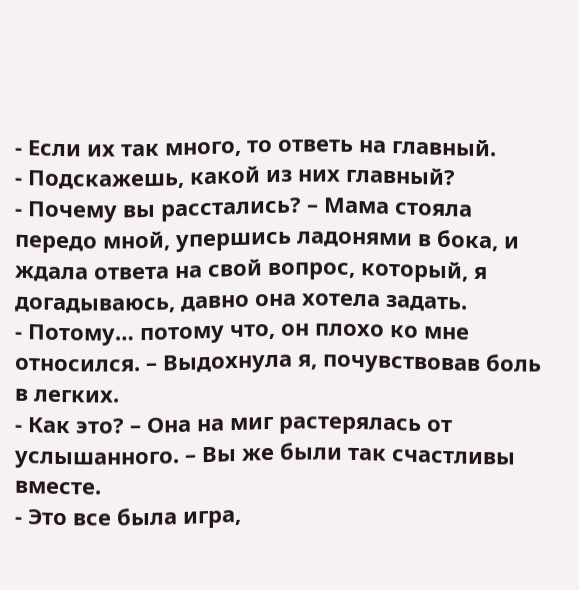- Если их так много, то ответь на главный.
- Подскажешь, какой из них главный?
- Почему вы расстались? – Мама стояла передо мной, упершись ладонями в бока, и ждала ответа на свой вопрос, который, я догадываюсь, давно она хотела задать.
- Потому… потому что, он плохо ко мне относился. – Выдохнула я, почувствовав боль в легких.
- Как это? – Она на миг растерялась от услышанного. – Вы же были так счастливы вместе.
- Это все была игра,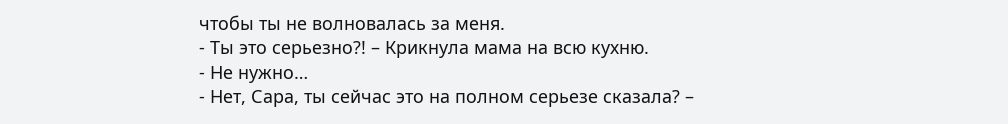чтобы ты не волновалась за меня.
- Ты это серьезно?! – Крикнула мама на всю кухню.
- Не нужно…
- Нет, Сара, ты сейчас это на полном серьезе сказала? –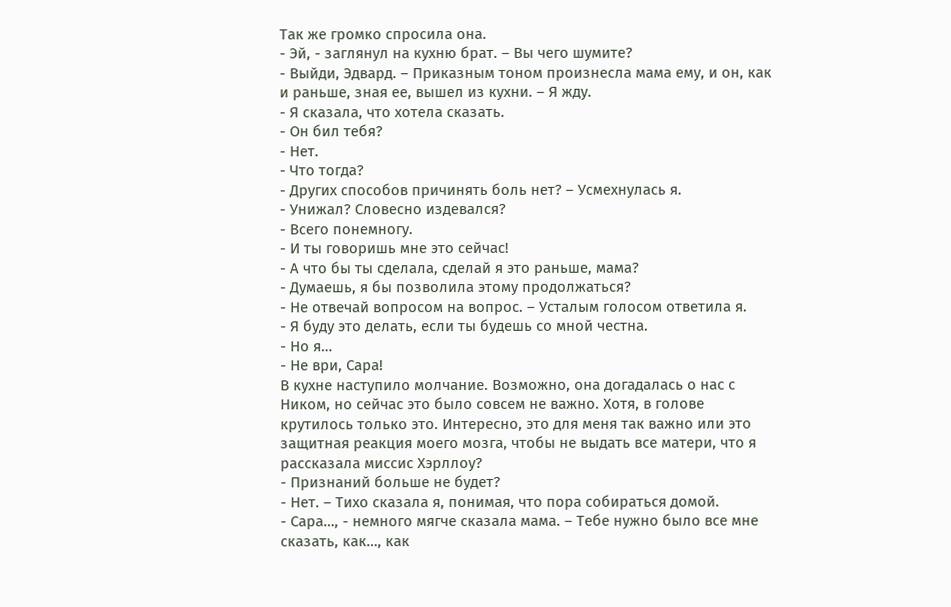Так же громко спросила она.
- Эй, - заглянул на кухню брат. – Вы чего шумите?
- Выйди, Эдвард. – Приказным тоном произнесла мама ему, и он, как и раньше, зная ее, вышел из кухни. – Я жду.
- Я сказала, что хотела сказать.
- Он бил тебя?
- Нет.
- Что тогда?
- Других способов причинять боль нет? – Усмехнулась я.
- Унижал? Словесно издевался?
- Всего понемногу.
- И ты говоришь мне это сейчас!
- А что бы ты сделала, сделай я это раньше, мама?
- Думаешь, я бы позволила этому продолжаться?
- Не отвечай вопросом на вопрос. – Усталым голосом ответила я.
- Я буду это делать, если ты будешь со мной честна.
- Но я…
- Не ври, Сара!
В кухне наступило молчание. Возможно, она догадалась о нас с Ником, но сейчас это было совсем не важно. Хотя, в голове крутилось только это. Интересно, это для меня так важно или это защитная реакция моего мозга, чтобы не выдать все матери, что я рассказала миссис Хэрллоу?
- Признаний больше не будет?
- Нет. – Тихо сказала я, понимая, что пора собираться домой.
- Сара…, - немного мягче сказала мама. – Тебе нужно было все мне сказать, как…, как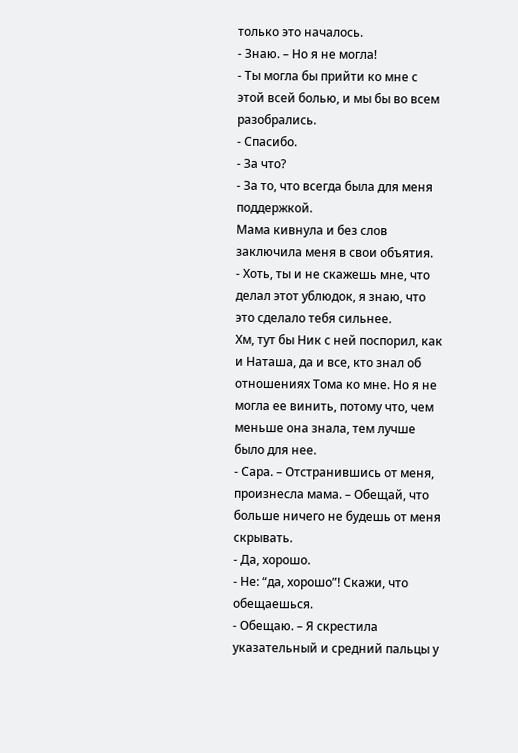только это началось.
- Знаю. – Но я не могла!
- Ты могла бы прийти ко мне с этой всей болью, и мы бы во всем разобрались.
- Спасибо.
- За что?
- За то, что всегда была для меня поддержкой.
Мама кивнула и без слов заключила меня в свои объятия.
- Хоть, ты и не скажешь мне, что делал этот ублюдок, я знаю, что это сделало тебя сильнее.
Хм, тут бы Ник с ней поспорил, как и Наташа, да и все, кто знал об отношениях Тома ко мне. Но я не могла ее винить, потому что, чем меньше она знала, тем лучше было для нее.
- Сара. – Отстранившись от меня, произнесла мама. – Обещай, что больше ничего не будешь от меня скрывать.
- Да, хорошо.
- Не: “да, хорошо”! Скажи, что обещаешься.
- Обещаю. – Я скрестила указательный и средний пальцы у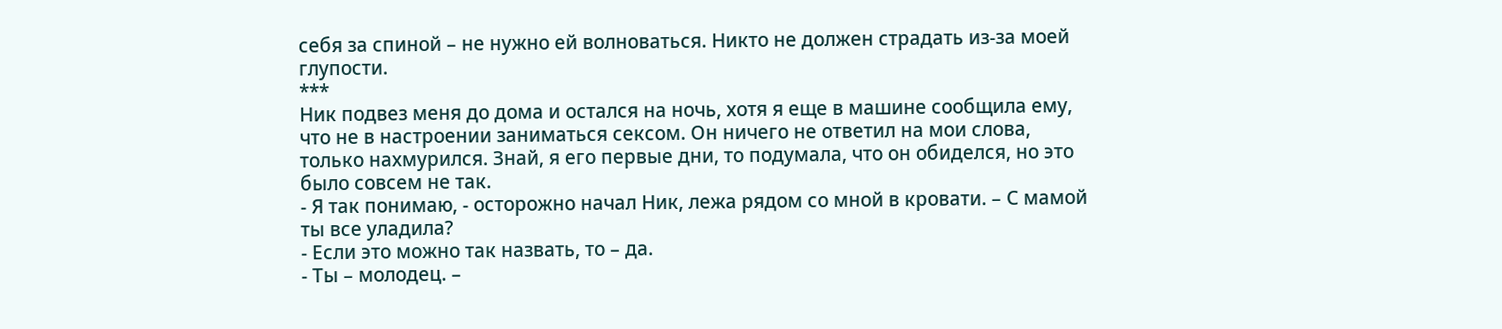себя за спиной – не нужно ей волноваться. Никто не должен страдать из-за моей глупости.
***
Ник подвез меня до дома и остался на ночь, хотя я еще в машине сообщила ему, что не в настроении заниматься сексом. Он ничего не ответил на мои слова, только нахмурился. Знай, я его первые дни, то подумала, что он обиделся, но это было совсем не так.
- Я так понимаю, - осторожно начал Ник, лежа рядом со мной в кровати. – С мамой ты все уладила?
- Если это можно так назвать, то – да.
- Ты – молодец. –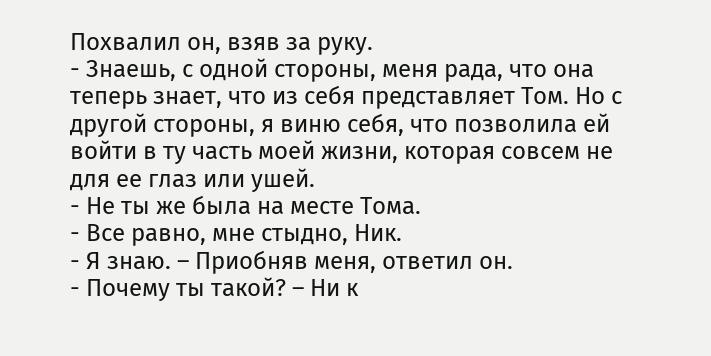Похвалил он, взяв за руку.
- Знаешь, с одной стороны, меня рада, что она теперь знает, что из себя представляет Том. Но с другой стороны, я виню себя, что позволила ей войти в ту часть моей жизни, которая совсем не для ее глаз или ушей.
- Не ты же была на месте Тома.
- Все равно, мне стыдно, Ник.
- Я знаю. – Приобняв меня, ответил он.
- Почему ты такой? – Ни к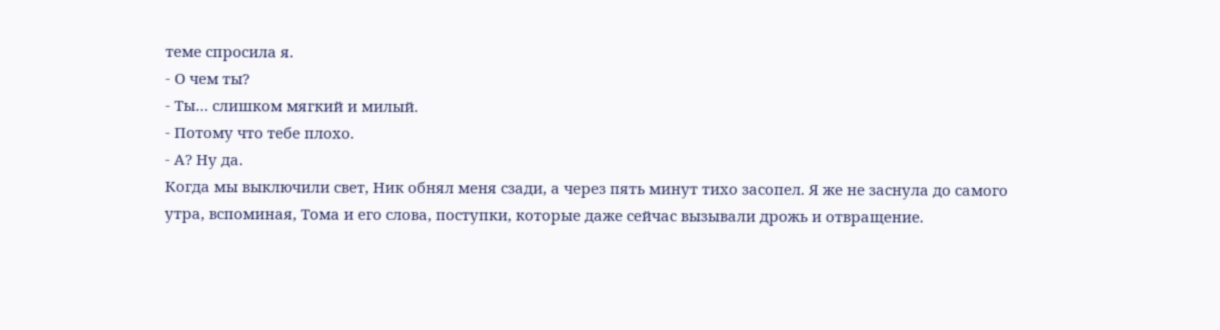теме спросила я.
- О чем ты?
- Ты… слишком мягкий и милый.
- Потому что тебе плохо.
- А? Ну да.
Когда мы выключили свет, Ник обнял меня сзади, а через пять минут тихо засопел. Я же не заснула до самого утра, вспоминая, Тома и его слова, поступки, которые даже сейчас вызывали дрожь и отвращение.